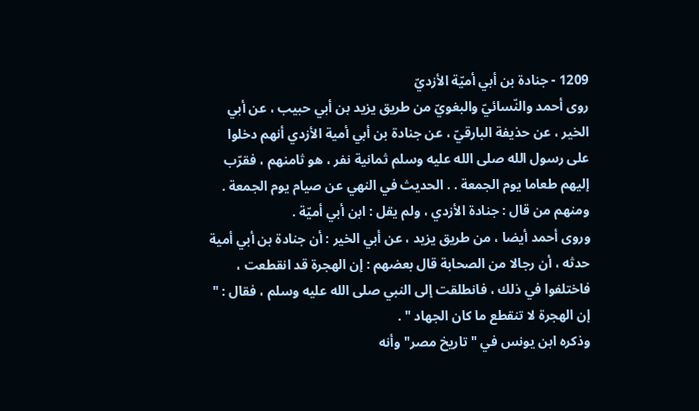1209 - جنادة بن أبي أميّة الأزديّ
روى أحمد والنّسائيّ والبغويّ من طريق يزيد بن أبي حبيب ، عن أبي الخير ، عن حذيفة البارقيّ ، عن جنادة بن أبي أمية الأزدي أنهم دخلوا على رسول الله صلى الله عليه وسلم ثمانية نفر ، هو ثامنهم ، فقرّب إليهم طعاما يوم الجمعة . . الحديث في النهي عن صيام يوم الجمعة .
ومنهم من قال : جنادة الأزدي ، ولم يقل : ابن أبي أميّة .
وروى أحمد أيضا ، من طريق يزيد ، عن أبي الخير : أن جنادة بن أبي أمية حدثه ، أن رجالا من الصحابة قال بعضهم : إن الهجرة قد انقطعت ، فاختلفوا في ذلك ، فانطلقت إلى النبي صلى الله عليه وسلم ، فقال : " إن الهجرة لا تنقطع ما كان الجهاد " .
وذكره ابن يونس في " تاريخ مصر" وأنه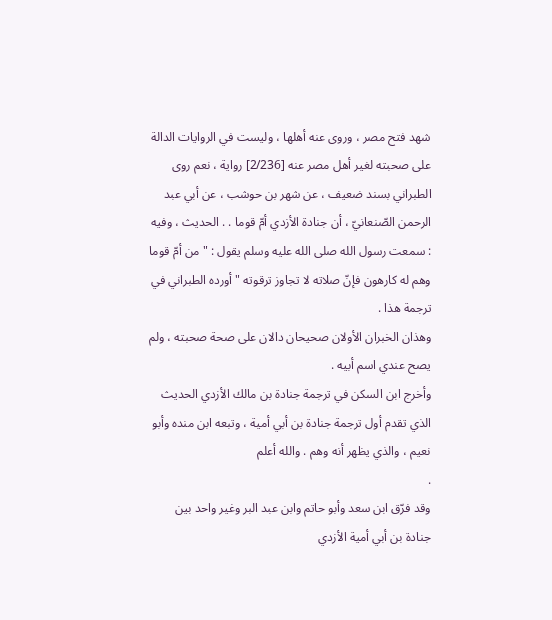شهد فتح مصر ، وروى عنه أهلها ، وليست في الروايات الدالة على صحبته لغير أهل مصر عنه [2/236] رواية ، نعم روى الطبراني بسند ضعيف ، عن شهر بن حوشب ، عن أبي عبد الرحمن الصّنعانيّ ، أن جنادة الأزدي أمّ قوما . . الحديث ، وفيه : سمعت رسول الله صلى الله عليه وسلم يقول : " من أمّ قوما وهم له كارهون فإنّ صلاته لا تجاوز ترقوته " أورده الطبراني في ترجمة هذا .
وهذان الخبران الأولان صحيحان دالان على صحة صحبته ، ولم يصح عندي اسم أبيه .
وأخرج ابن السكن في ترجمة جنادة بن مالك الأزدي الحديث الذي تقدم أول ترجمة جنادة بن أبي أمية ، وتبعه ابن منده وأبو نعيم ، والذي يظهر أنه وهم . والله أعلم
.
وقد فرّق ابن سعد وأبو حاتم وابن عبد البر وغير واحد بين جنادة بن أبي أمية الأزدي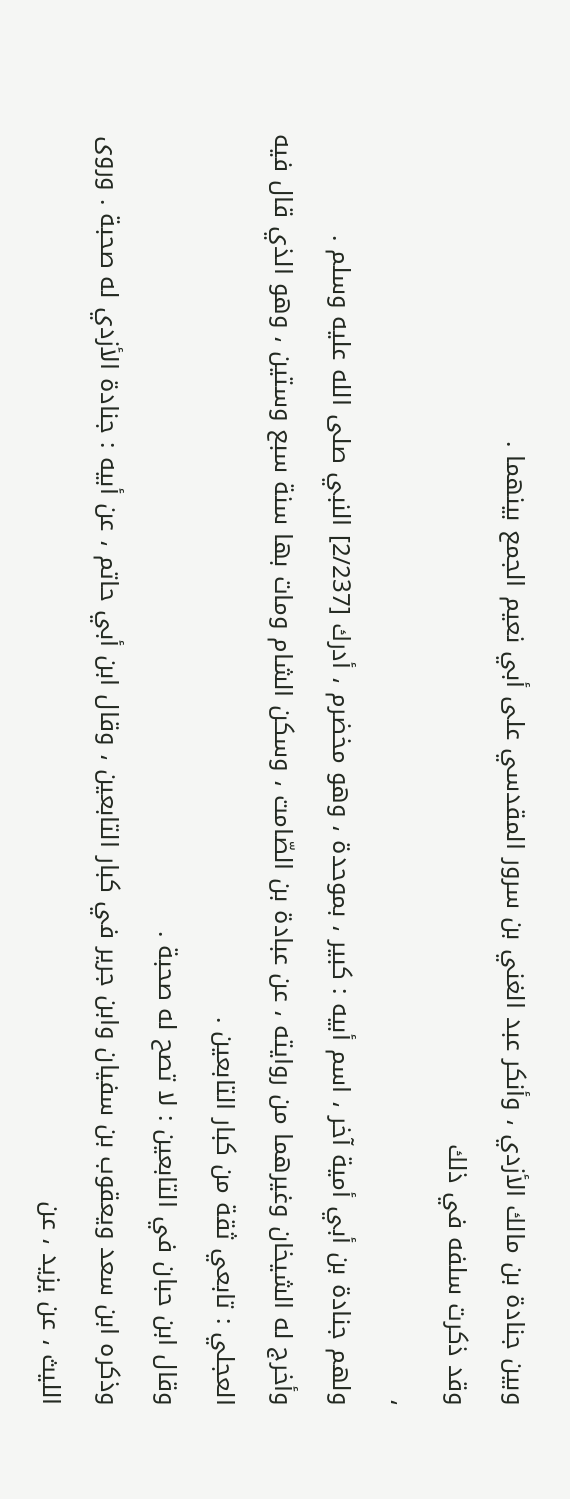وبين جنادة بن مالك الأزدي ، وأنكر عبد الغني بن سرور المقدسي على أبي نعيم الجمع بينهما .
وقد ذكرت سلفه في ذلك
،
ولهم جنادة بن أبي أمية آخر ، اسم أبيه : كبير ، بموحدة ، وهو مخضرم ، أدرك [2/237] النبي صلى الله عليه وسلم .
وأخرج له الشيخان وغيرهما من روايته ، عن عبادة بن الصّامت ، وسكن الشام ومات بها سنة سبع وستين ، وهو الذي قال فيه العجلي : تابعي ثقة من كبار التابعين .
وقال ابن حبان في التابعين : لا تصح له صحبة .
وذكره ابن سعد ويعقوب بن سفيان وابن جرير في كبار التابعين ، وقال ابن أبي حاتم ، عن أبيه : جنادة الأزدي له صحبة . وروى الليث ، عن يزيد ، عن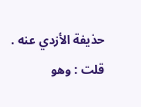حذيفة الأزدي عنه .
قلت : وهو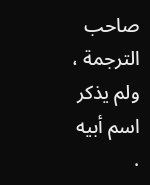صاحب الترجمة ، ولم يذكر اسم أبيه
.